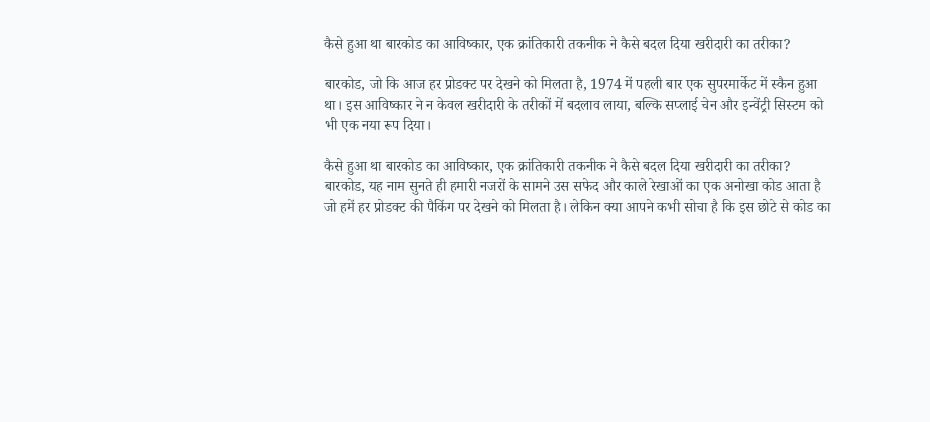कैसे हुआ था बारकोड का आविष्कार, एक क्रांतिकारी तकनीक ने कैसे बदल दिया खरीदारी का तरीका?

बारकोड, जो कि आज हर प्रोडक्ट पर देखने को मिलता है, 1974 में पहली बार एक सुपरमार्केट में स्कैन हुआ था। इस आविष्कार ने न केवल खरीदारी के तरीकों में बदलाव लाया, बल्कि सप्लाई चेन और इन्वेंट्री सिस्टम को भी एक नया रूप दिया।

कैसे हुआ था बारकोड का आविष्कार, एक क्रांतिकारी तकनीक ने कैसे बदल दिया खरीदारी का तरीका?
बारकोड, यह नाम सुनते ही हमारी नजरों के सामने उस सफेद और काले रेखाओं का एक अनोखा कोड आता है जो हमें हर प्रोडक्ट की पैकिंग पर देखने को मिलता है। लेकिन क्या आपने कभी सोचा है कि इस छोटे से कोड का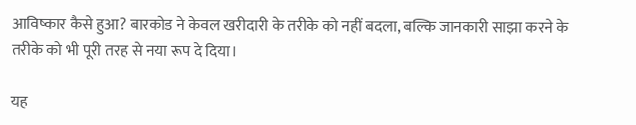आविष्कार कैसे हुआ? बारकोड ने केवल खरीदारी के तरीके को नहीं बदला, बल्कि जानकारी साझा करने के तरीके को भी पूरी तरह से नया रूप दे दिया।

यह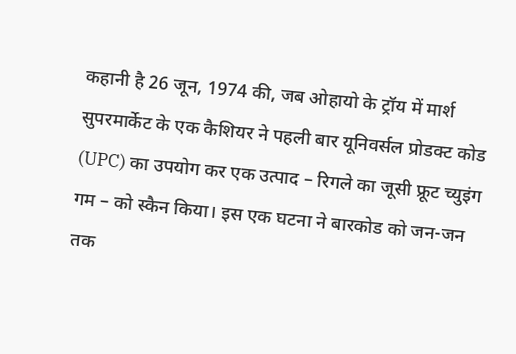कहानी है 26 जून, 1974 की, जब ओहायो के ट्रॉय में मार्श सुपरमार्केट के एक कैशियर ने पहली बार यूनिवर्सल प्रोडक्ट कोड (UPC) का उपयोग कर एक उत्पाद – रिगले का जूसी फ्रूट च्युइंग गम – को स्कैन किया। इस एक घटना ने बारकोड को जन-जन तक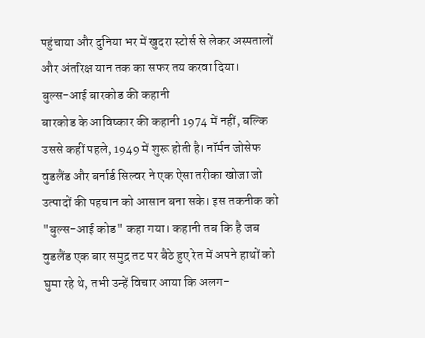पहुंचाया और दुनिया भर में खुदरा स्टोर्स से लेकर अस्पतालों और अंतरिक्ष यान तक का सफर तय करवा दिया।
बुल्स-आई बारकोड की कहानी
बारकोड के आविष्कार की कहानी 1974 में नहीं, बल्कि उससे कहीं पहले, 1949 में शुरू होती है। नॉर्मन जोसेफ वुडलैंड और बर्नार्ड सिल्वर ने एक ऐसा तरीका खोजा जो उत्पादों की पहचान को आसान बना सके। इस तकनीक को "बुल्स-आई कोड" कहा गया। कहानी तब कि है जब वुडलैंड एक बार समुद्र तट पर बैठे हुए रेत में अपने हाथों को घुमा रहे थे, तभी उन्हें विचार आया कि अलग-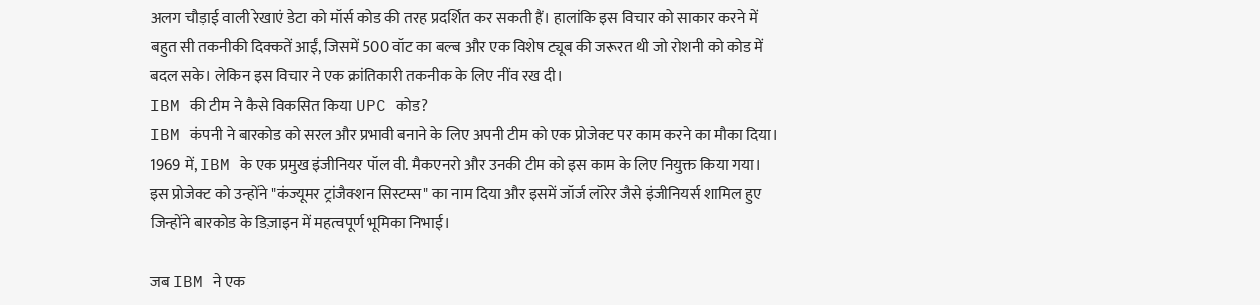अलग चौड़ाई वाली रेखाएं डेटा को मॉर्स कोड की तरह प्रदर्शित कर सकती हैं। हालांकि इस विचार को साकार करने में बहुत सी तकनीकी दिक्कतें आईं, जिसमें 500 वॉट का बल्ब और एक विशेष ट्यूब की जरूरत थी जो रोशनी को कोड में बदल सके। लेकिन इस विचार ने एक क्रांतिकारी तकनीक के लिए नींव रख दी।
IBM की टीम ने कैसे विकसित किया UPC कोड?
IBM कंपनी ने बारकोड को सरल और प्रभावी बनाने के लिए अपनी टीम को एक प्रोजेक्ट पर काम करने का मौका दिया। 1969 में, IBM के एक प्रमुख इंजीनियर पॉल वी. मैकएनरो और उनकी टीम को इस काम के लिए नियुक्त किया गया। इस प्रोजेक्ट को उन्होंने "कंज्यूमर ट्रांजैक्शन सिस्टम्स" का नाम दिया और इसमें जॉर्ज लॉरेर जैसे इंजीनियर्स शामिल हुए जिन्होंने बारकोड के डिज़ाइन में महत्वपूर्ण भूमिका निभाई।

जब IBM ने एक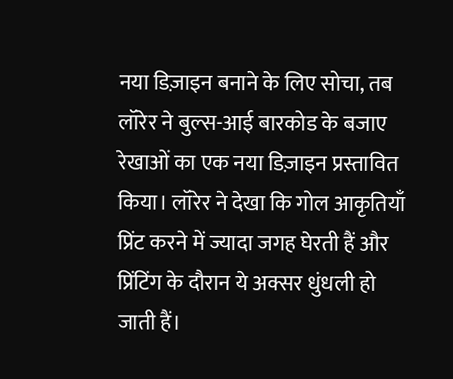नया डिज़ाइन बनाने के लिए सोचा, तब लॉरेर ने बुल्स-आई बारकोड के बजाए रेखाओं का एक नया डिज़ाइन प्रस्तावित किया। लॉरेर ने देखा कि गोल आकृतियाँ प्रिंट करने में ज्यादा जगह घेरती हैं और प्रिंटिंग के दौरान ये अक्सर धुंधली हो जाती हैं।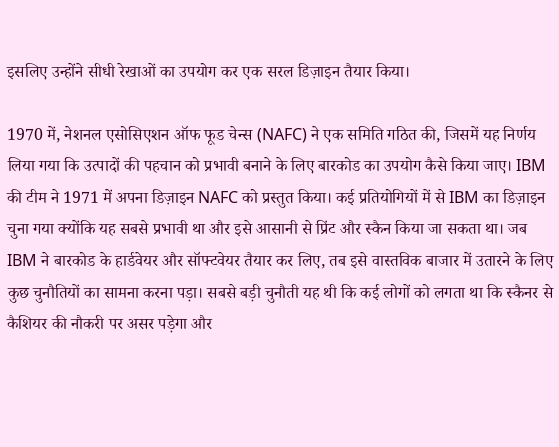इसलिए उन्होंने सीधी रेखाओं का उपयोग कर एक सरल डिज़ाइन तैयार किया।

1970 में, नेशनल एसोसिएशन ऑफ फूड चेन्स (NAFC) ने एक समिति गठित की, जिसमें यह निर्णय लिया गया कि उत्पादों की पहचान को प्रभावी बनाने के लिए बारकोड का उपयोग कैसे किया जाए। IBM की टीम ने 1971 में अपना डिज़ाइन NAFC को प्रस्तुत किया। कई प्रतियोगियों में से IBM का डिज़ाइन चुना गया क्योंकि यह सबसे प्रभावी था और इसे आसानी से प्रिंट और स्कैन किया जा सकता था। जब IBM ने बारकोड के हार्डवेयर और सॉफ्टवेयर तैयार कर लिए, तब इसे वास्तविक बाजार में उतारने के लिए कुछ चुनौतियों का सामना करना पड़ा। सबसे बड़ी चुनौती यह थी कि कई लोगों को लगता था कि स्कैनर से कैशियर की नौकरी पर असर पड़ेगा और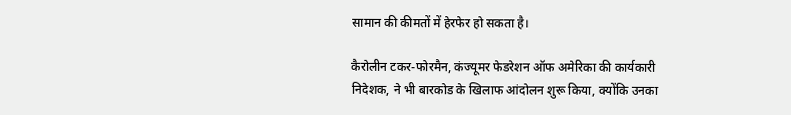सामान की कीमतों में हेरफेर हो सकता है।

कैरोलीन टकर-फोरमैन, कंज्यूमर फेडरेशन ऑफ अमेरिका की कार्यकारी निदेशक, ने भी बारकोड के खिलाफ आंदोलन शुरू किया, क्योंकि उनका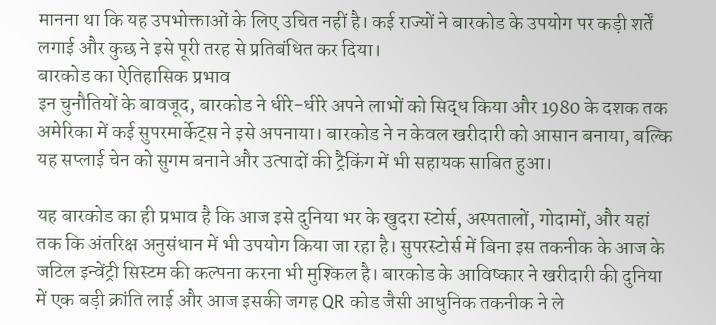मानना था कि यह उपभोक्ताओं के लिए उचित नहीं है। कई राज्यों ने बारकोड के उपयोग पर कड़ी शर्तें लगाई और कुछ ने इसे पूरी तरह से प्रतिबंधित कर दिया।
बारकोड का ऐतिहासिक प्रभाव
इन चुनौतियों के बावजूद, बारकोड ने धीरे-धीरे अपने लाभों को सिद्ध किया और 1980 के दशक तक अमेरिका में कई सुपरमार्केट्स ने इसे अपनाया। बारकोड ने न केवल खरीदारी को आसान बनाया, बल्कि यह सप्लाई चेन को सुगम बनाने और उत्पादों की ट्रैकिंग में भी सहायक साबित हुआ।

यह बारकोड का ही प्रभाव है कि आज इसे दुनिया भर के खुदरा स्टोर्स, अस्पतालों, गोदामों, और यहां तक कि अंतरिक्ष अनुसंधान में भी उपयोग किया जा रहा है। सुपरस्टोर्स में बिना इस तकनीक के आज के जटिल इन्वेंट्री सिस्टम की कल्पना करना भी मुश्किल है। बारकोड के आविष्कार ने खरीदारी की दुनिया में एक बड़ी क्रांति लाई और आज इसकी जगह QR कोड जैसी आधुनिक तकनीक ने ले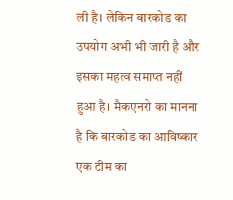ली है। लेकिन बारकोड का उपयोग अभी भी जारी है और इसका महत्व समाप्त नहीं हुआ है। मैकएनरो का मानना है कि बारकोड का आविष्कार एक टीम का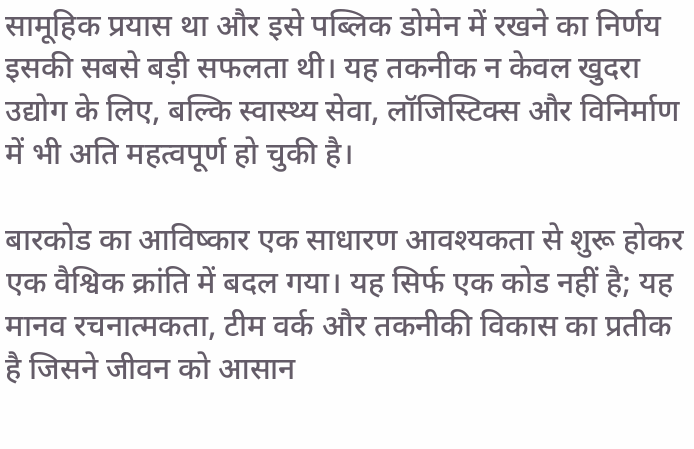सामूहिक प्रयास था और इसे पब्लिक डोमेन में रखने का निर्णय इसकी सबसे बड़ी सफलता थी। यह तकनीक न केवल खुदरा उद्योग के लिए, बल्कि स्वास्थ्य सेवा, लॉजिस्टिक्स और विनिर्माण में भी अति महत्वपूर्ण हो चुकी है।

बारकोड का आविष्कार एक साधारण आवश्यकता से शुरू होकर एक वैश्विक क्रांति में बदल गया। यह सिर्फ एक कोड नहीं है; यह मानव रचनात्मकता, टीम वर्क और तकनीकी विकास का प्रतीक है जिसने जीवन को आसान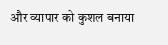और व्यापार को कुशल बनाया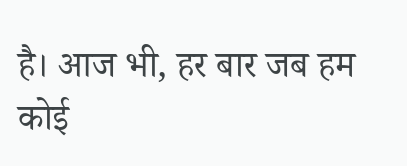है। आज भी, हर बार जब हम कोई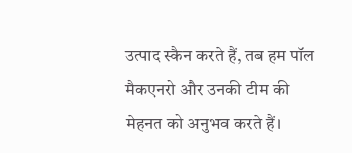उत्पाद स्कैन करते हैं, तब हम पॉल मैकएनरो और उनकी टीम की मेहनत को अनुभव करते हैं।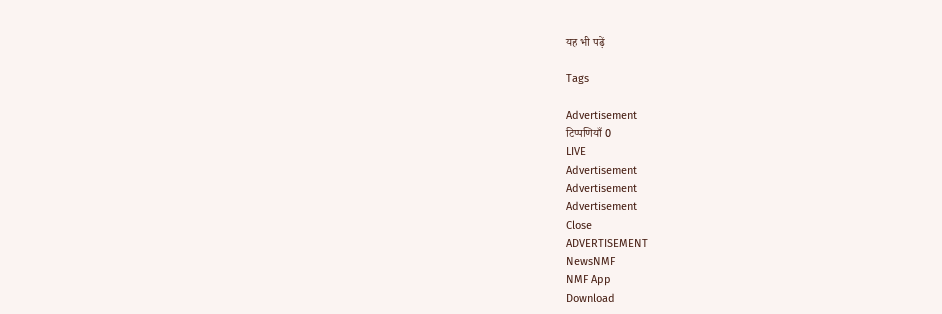यह भी पढ़ें

Tags

Advertisement
टिप्पणियाँ 0
LIVE
Advertisement
Advertisement
Advertisement
Close
ADVERTISEMENT
NewsNMF
NMF App
Download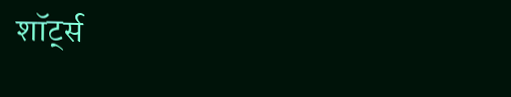शॉर्ट्स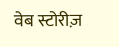वेब स्टोरीज़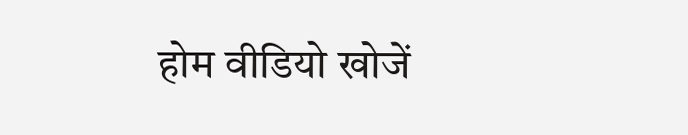होम वीडियो खोजें